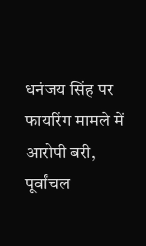धनंजय सिंह पर फायरिंग मामले में आरोपी बरी, पूर्वांचल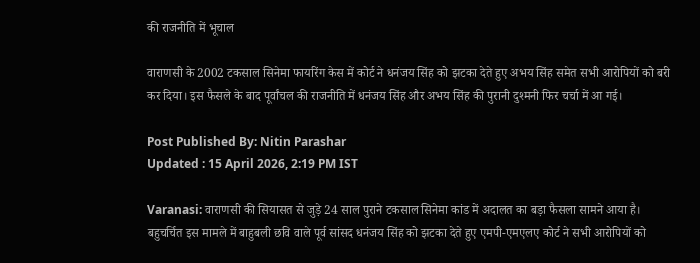की राजनीति में भूचाल

वाराणसी के 2002 टकसाल सिनेमा फायरिंग केस में कोर्ट ने धनंजय सिंह को झटका देते हुए अभय सिंह समेत सभी आरोपियों को बरी कर दिया। इस फैसले के बाद पूर्वांचल की राजनीति में धनंजय सिंह और अभय सिंह की पुरानी दुश्मनी फिर चर्चा में आ गई।

Post Published By: Nitin Parashar
Updated : 15 April 2026, 2:19 PM IST

Varanasi: वाराणसी की सियासत से जुड़े 24 साल पुराने टकसाल सिनेमा कांड में अदालत का बड़ा फैसला सामने आया है। बहुचर्चित इस मामले में बाहुबली छवि वाले पूर्व सांसद धनंजय सिंह को झटका देते हुए एमपी-एमएलए कोर्ट ने सभी आरोपियों को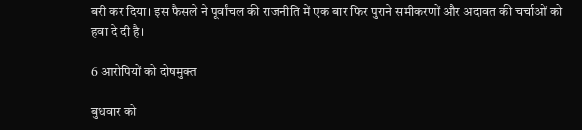बरी कर दिया। इस फैसले ने पूर्वांचल की राजनीति में एक बार फिर पुराने समीकरणों और अदावत की चर्चाओं को हवा दे दी है।

6 आरोपियों को दोषमुक्त

बुधवार को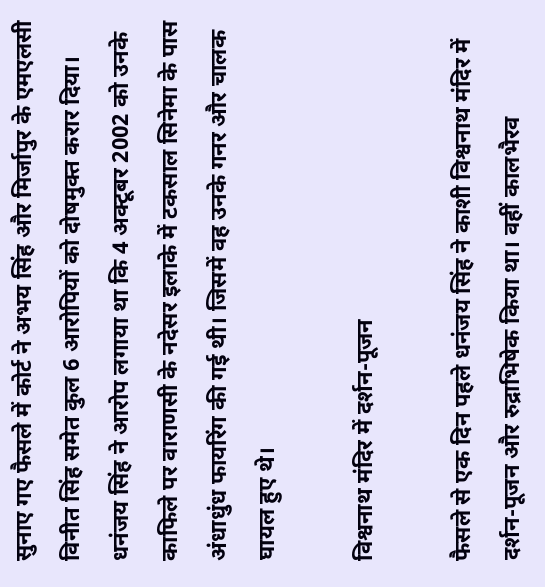सुनाए गए फैसले में कोर्ट ने अभय सिंह और मिर्जापुर के एमएलसी विनीत सिंह समेत कुल 6 आरोपियों को दोषमुक्त करार दिया। धनंजय सिंह ने आरोप लगाया था कि 4 अक्टूबर 2002 को उनके काफिले पर वाराणसी के नदेसर इलाके में टकसाल सिनेमा के पास अंधाधुंध फायरिंग की गई थी। जिसमें वह उनके गनर और चालक घायल हुए थे।

विश्वनाथ मंदिर में दर्शन-पूजन

फैसले से एक दिन पहले धनंजय सिंह ने काशी विश्वनाथ मंदिर में दर्शन-पूजन और रुद्राभिषेक किया था। वहीं कालभैरव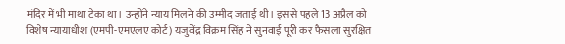मंदिर में भी माथा टेका था। उन्होंने न्याय मिलने की उम्मीद जताई थी। इससे पहले 13 अप्रैल को विशेष न्यायाधीश (एमपी-एमएलए कोर्ट) यजुवेंद्र विक्रम सिंह ने सुनवाई पूरी कर फैसला सुरक्षित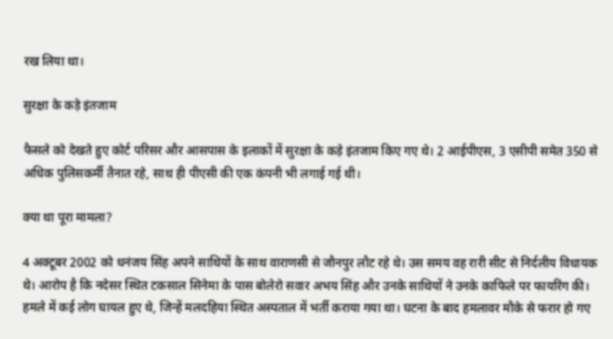रख लिया था।

सुरक्षा के कड़े इंतजाम

फैसले को देखते हुए कोर्ट परिसर और आसपास के इलाकों में सुरक्षा के कड़े इंतजाम किए गए थे। 2 आईपीएस, 3 एसीपी समेत 350 से अधिक पुलिसकर्मी तैनात रहे, साथ ही पीएसी की एक कंपनी भी लगाई गई थी।

क्या था पूरा मामला?

4 अक्टूबर 2002 को धनंजय सिंह अपने साथियों के साथ वाराणसी से जौनपुर लौट रहे थे। उस समय वह रारी सीट से निर्दलीय विधायक थे। आरोप है कि नदेसर स्थित टकसाल सिनेमा के पास बोलेरो सवार अभय सिंह और उनके साथियों ने उनके काफिले पर फायरिंग की। हमले में कई लोग घायल हुए थे, जिन्हें मलदहिया स्थित अस्पताल में भर्ती कराया गया था। घटना के बाद हमलावर मौके से फरार हो गए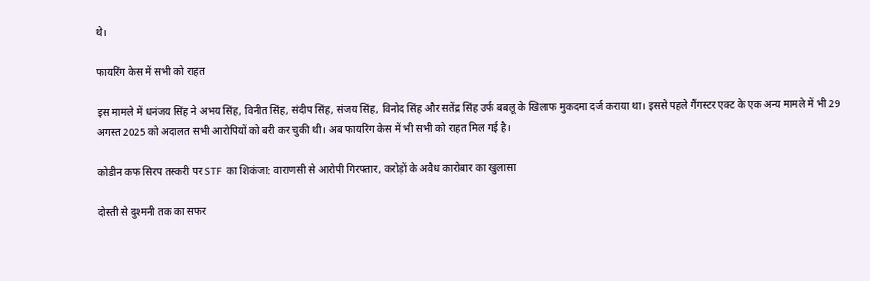थे।

फायरिंग केस में सभी को राहत

इस मामले में धनंजय सिंह ने अभय सिंह, विनीत सिंह, संदीप सिंह, संजय सिंह, विनोद सिंह और सतेंद्र सिंह उर्फ बबलू के खिलाफ मुकदमा दर्ज कराया था। इससे पहले गैंगस्टर एक्ट के एक अन्य मामले में भी 29 अगस्त 2025 को अदालत सभी आरोपियों को बरी कर चुकी थी। अब फायरिंग केस में भी सभी को राहत मिल गई है।

कोडीन कफ सिरप तस्करी पर STF का शिकंजा: वाराणसी से आरोपी गिरफ्तार, करोड़ों के अवैध कारोबार का खुलासा

दोस्ती से दुश्मनी तक का सफर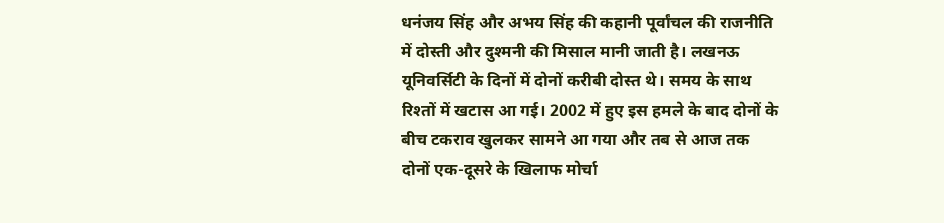धनंजय सिंह और अभय सिंह की कहानी पूर्वांचल की राजनीति में दोस्ती और दुश्मनी की मिसाल मानी जाती है। लखनऊ यूनिवर्सिटी के दिनों में दोनों करीबी दोस्त थे। समय के साथ रिश्तों में खटास आ गई। 2002 में हुए इस हमले के बाद दोनों के बीच टकराव खुलकर सामने आ गया और तब से आज तक दोनों एक-दूसरे के खिलाफ मोर्चा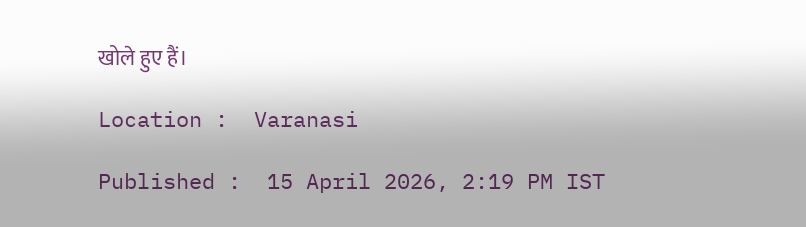खोले हुए हैं।

Location :  Varanasi

Published :  15 April 2026, 2:19 PM IST